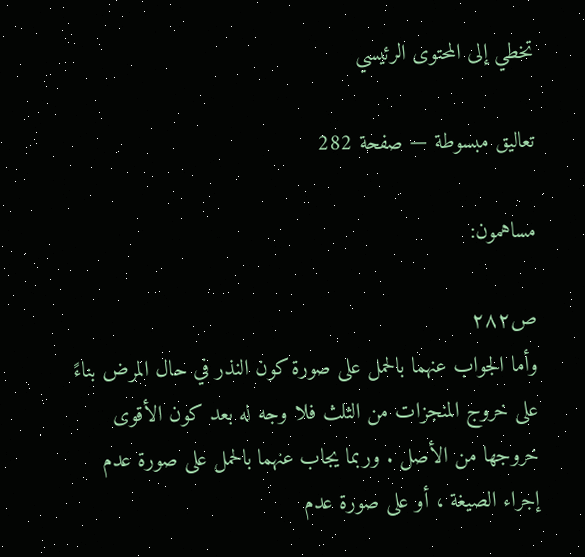تخطي إلى المحتوى الرئيسي

تعاليق مبسوطة — صفحة 282

مساهمون:

ص٢٨٢
وأما الجواب عنهما بالحمل على صورة كون النذر في حال المرض بناءً على خروج المنجزات من الثلث فلا وجه له بعد كون الأقوى خروجها من الأصل . وربما يجاب عنهما بالحمل على صورة عدم إجراء الصيغة ، أو على صورة عدم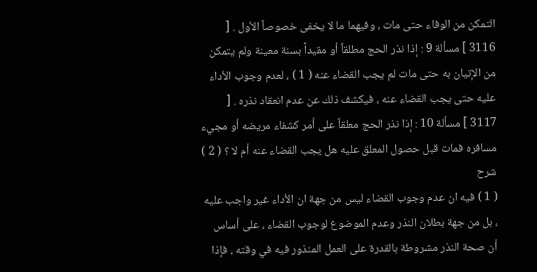التمكن من الوفاء حتى مات ، وفيهما ما لا يخفى خصوصاً الأول . [ 3116 ] مسألة 9 : إذا نذر الحج مطلقاً أو مقيداً بسنة معينة ولم يتمكن من الإتيان به حتى مات لم يجب القضاء عنه ( 1 ) ، لعدم وجوب الأداء عليه حتى يجب القضاء عنه ، فيكشف ذلك عن عدم انعقاد نذره . [ 3117 ] مسألة 10 : إذا نذر الحج معلقاً على أمر كشفاء مريضه أو مجيء مسافره فمات قبل حصول المعلق عليه هل يجب القضاء عنه أم لا ؟ ( 2 )
شرح
( 1 ) فيه ان عدم وجوب القضاء ليس من جهة ان الأداء غير واجب عليه ، بل من جهة بطلان النذر وعدم الموضوع لوجوب القضاء ، على أساس أن صحة النذر مشروطة بالقدرة على العمل المنذور فيه في وقته ، فإذا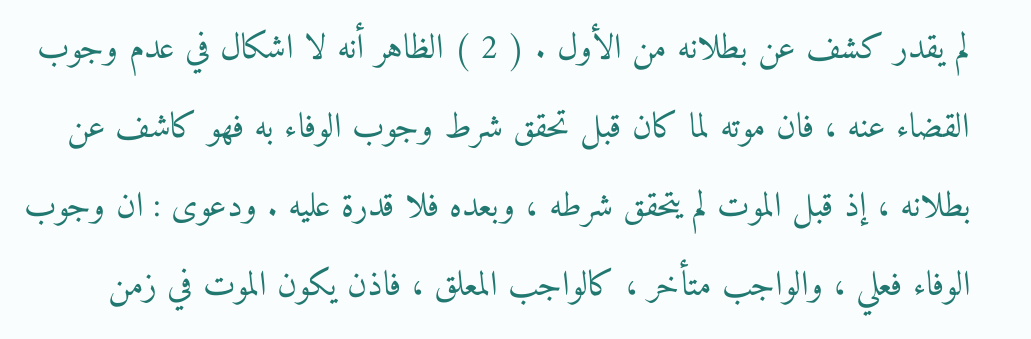لم يقدر كشف عن بطلانه من الأول . ( 2 ) الظاهر أنه لا اشكال في عدم وجوب القضاء عنه ، فان موته لما كان قبل تحقق شرط وجوب الوفاء به فهو كاشف عن بطلانه ، إذ قبل الموت لم يتحقق شرطه ، وبعده فلا قدرة عليه . ودعوى : ان وجوب الوفاء فعلي ، والواجب متأخر ، كالواجب المعلق ، فاذن يكون الموت في زمن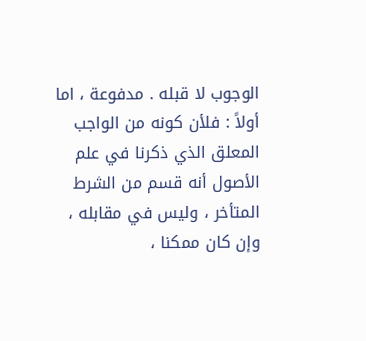الوجوب لا قبله . مدفوعة ، اما أولاً : فلأن كونه من الواجب المعلق الذي ذكرنا في علم الأصول أنه قسم من الشرط المتأخر ، وليس في مقابله ، وإن كان ممكنا ،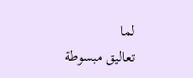لما
تعاليق مبسوطة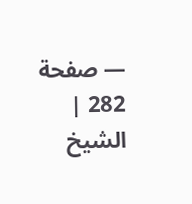— صفحة 282 | الشيخ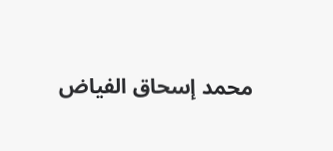محمد إسحاق الفياض